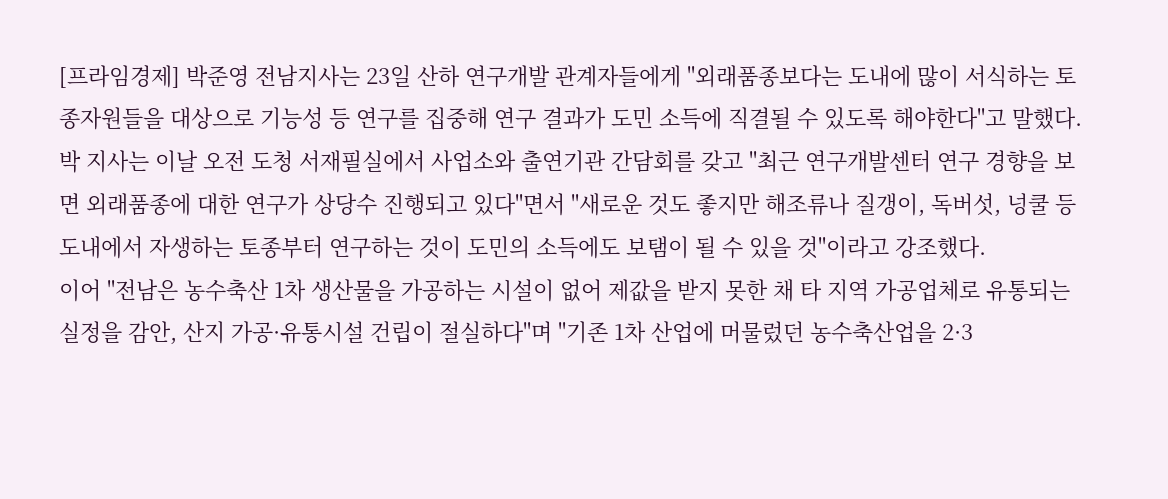[프라임경제] 박준영 전남지사는 23일 산하 연구개발 관계자들에게 "외래품종보다는 도내에 많이 서식하는 토종자원들을 대상으로 기능성 등 연구를 집중해 연구 결과가 도민 소득에 직결될 수 있도록 해야한다"고 말했다.
박 지사는 이날 오전 도청 서재필실에서 사업소와 출연기관 간담회를 갖고 "최근 연구개발센터 연구 경향을 보면 외래품종에 대한 연구가 상당수 진행되고 있다"면서 "새로운 것도 좋지만 해조류나 질갱이, 독버섯, 넝쿨 등 도내에서 자생하는 토종부터 연구하는 것이 도민의 소득에도 보탬이 될 수 있을 것"이라고 강조했다.
이어 "전남은 농수축산 1차 생산물을 가공하는 시설이 없어 제값을 받지 못한 채 타 지역 가공업체로 유통되는 실정을 감안, 산지 가공·유통시설 건립이 절실하다"며 "기존 1차 산업에 머물렀던 농수축산업을 2·3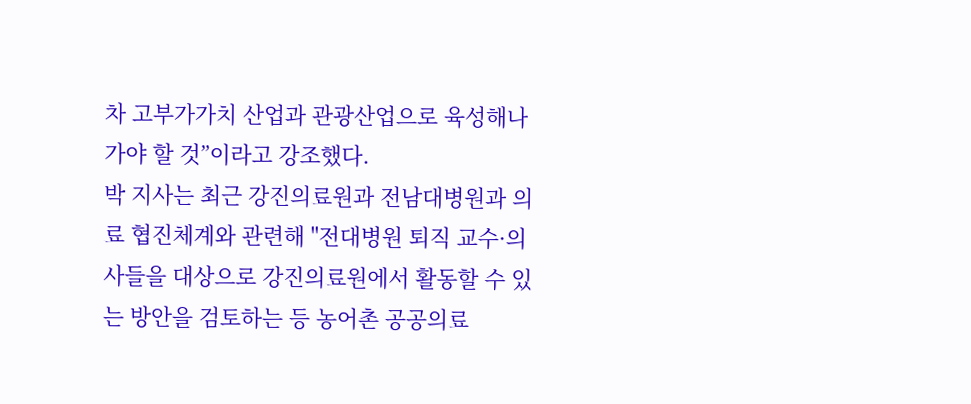차 고부가가치 산업과 관광산업으로 육성해나가야 할 것”이라고 강조했다.
박 지사는 최근 강진의료원과 전남대병원과 의료 협진체계와 관련해 "전대병원 퇴직 교수·의사들을 대상으로 강진의료원에서 활동할 수 있는 방안을 검토하는 등 농어촌 공공의료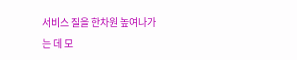서비스 질을 한차원 높여나가는 데 모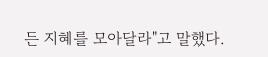든 지혜를 모아달라"고 말했다.